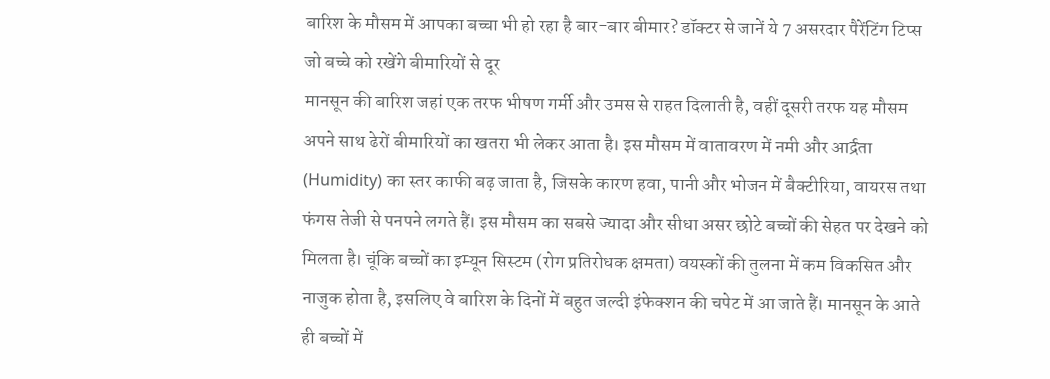बारिश के मौसम में आपका बच्चा भी हो रहा है बार-बार बीमार? डॉक्टर से जानें ये 7 असरदार पैरेंटिंग टिप्स जो बच्चे को रखेंगे बीमारियों से दूर
मानसून की बारिश जहां एक तरफ भीषण गर्मी और उमस से राहत दिलाती है, वहीं दूसरी तरफ यह मौसम अपने साथ ढेरों बीमारियों का खतरा भी लेकर आता है। इस मौसम में वातावरण में नमी और आर्द्रता (Humidity) का स्तर काफी बढ़ जाता है, जिसके कारण हवा, पानी और भोजन में बैक्टीरिया, वायरस तथा फंगस तेजी से पनपने लगते हैं। इस मौसम का सबसे ज्यादा और सीधा असर छोटे बच्चों की सेहत पर देखने को मिलता है। चूंकि बच्चों का इम्यून सिस्टम (रोग प्रतिरोधक क्षमता) वयस्कों की तुलना में कम विकसित और नाजुक होता है, इसलिए वे बारिश के दिनों में बहुत जल्दी इंफेक्शन की चपेट में आ जाते हैं। मानसून के आते ही बच्चों में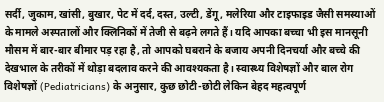सर्दी, जुकाम, खांसी, बुखार, पेट में दर्द, दस्त, उल्टी, डेंगू, मलेरिया और टाइफाइड जैसी समस्याओं के मामले अस्पतालों और क्लिनिकों में तेजी से बढ़ने लगते हैं। यदि आपका बच्चा भी इस मानसूनी मौसम में बार-बार बीमार पड़ रहा है, तो आपको घबराने के बजाय अपनी दिनचर्या और बच्चे की देखभाल के तरीकों में थोड़ा बदलाव करने की आवश्यकता है। स्वास्थ्य विशेषज्ञों और बाल रोग विशेषज्ञों (Pediatricians) के अनुसार, कुछ छोटी-छोटी लेकिन बेहद महत्वपूर्ण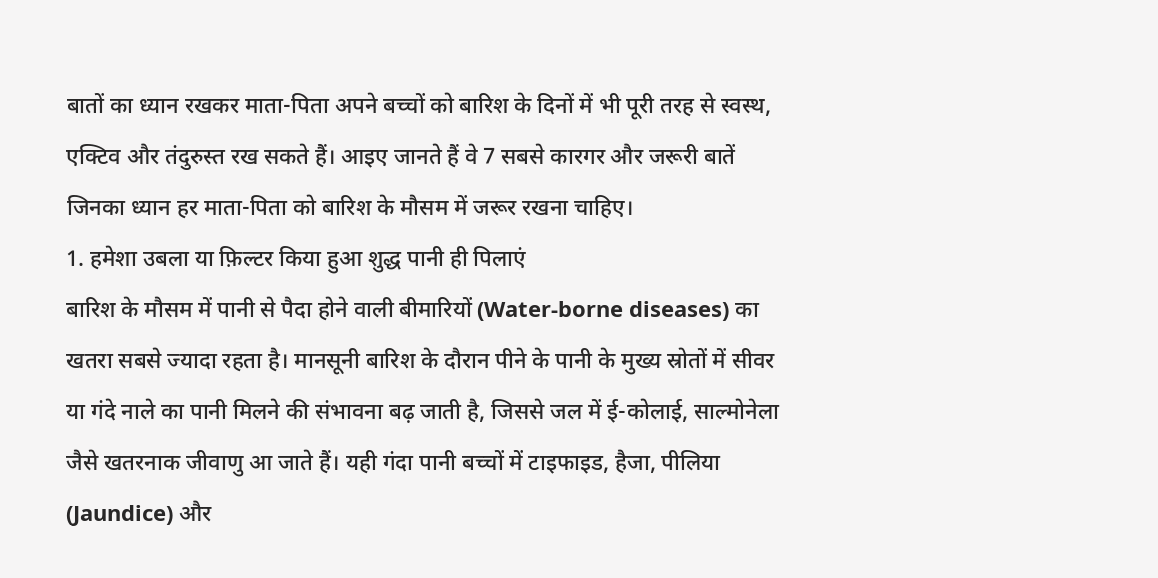बातों का ध्यान रखकर माता-पिता अपने बच्चों को बारिश के दिनों में भी पूरी तरह से स्वस्थ, एक्टिव और तंदुरुस्त रख सकते हैं। आइए जानते हैं वे 7 सबसे कारगर और जरूरी बातें जिनका ध्यान हर माता-पिता को बारिश के मौसम में जरूर रखना चाहिए।
1. हमेशा उबला या फ़िल्टर किया हुआ शुद्ध पानी ही पिलाएं
बारिश के मौसम में पानी से पैदा होने वाली बीमारियों (Water-borne diseases) का खतरा सबसे ज्यादा रहता है। मानसूनी बारिश के दौरान पीने के पानी के मुख्य स्रोतों में सीवर या गंदे नाले का पानी मिलने की संभावना बढ़ जाती है, जिससे जल में ई-कोलाई, साल्मोनेला जैसे खतरनाक जीवाणु आ जाते हैं। यही गंदा पानी बच्चों में टाइफाइड, हैजा, पीलिया (Jaundice) और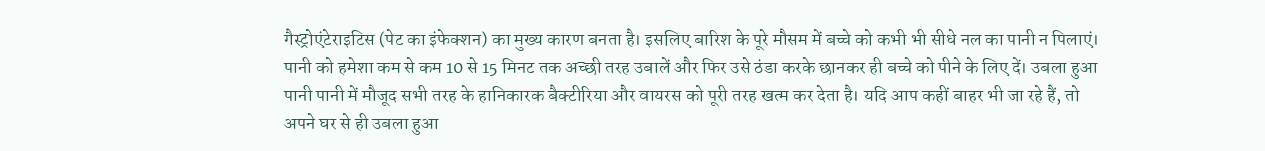गैस्ट्रोएंटेराइटिस (पेट का इंफेक्शन) का मुख्य कारण बनता है। इसलिए बारिश के पूरे मौसम में बच्चे को कभी भी सीधे नल का पानी न पिलाएं। पानी को हमेशा कम से कम 10 से 15 मिनट तक अच्छी तरह उबालें और फिर उसे ठंडा करके छानकर ही बच्चे को पीने के लिए दें। उबला हुआ पानी पानी में मौजूद सभी तरह के हानिकारक बैक्टीरिया और वायरस को पूरी तरह खत्म कर देता है। यदि आप कहीं बाहर भी जा रहे हैं, तो अपने घर से ही उबला हुआ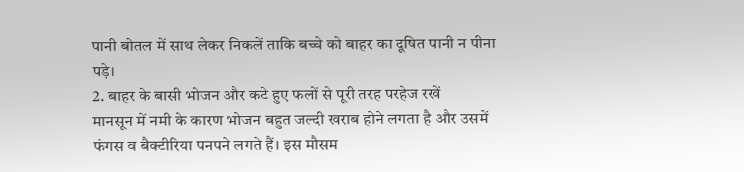पानी बोतल में साथ लेकर निकलें ताकि बच्चे को बाहर का दूषित पानी न पीना पड़े।
2. बाहर के बासी भोजन और कटे हुए फलों से पूरी तरह परहेज रखें
मानसून में नमी के कारण भोजन बहुत जल्दी खराब होने लगता है और उसमें फंगस व बैक्टीरिया पनपने लगते हैं। इस मौसम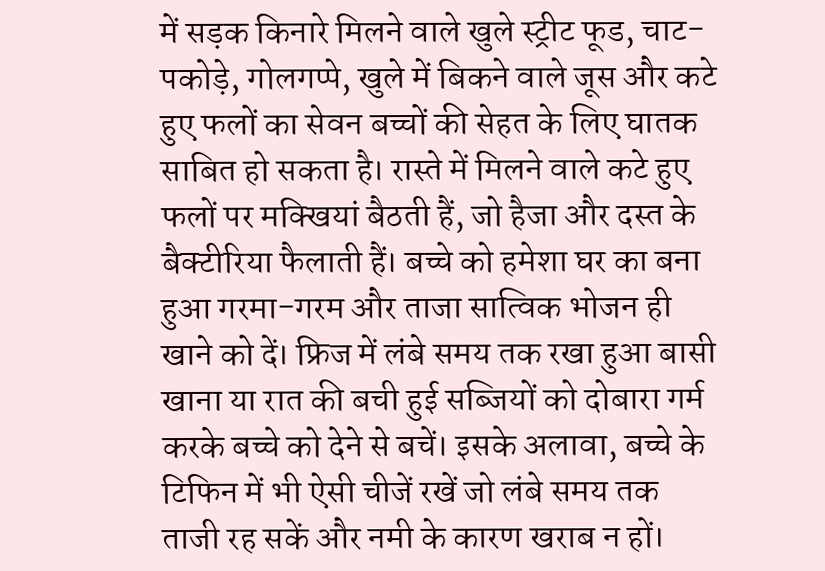में सड़क किनारे मिलने वाले खुले स्ट्रीट फूड, चाट-पकोड़े, गोलगप्पे, खुले में बिकने वाले जूस और कटे हुए फलों का सेवन बच्चों की सेहत के लिए घातक साबित हो सकता है। रास्ते में मिलने वाले कटे हुए फलों पर मक्खियां बैठती हैं, जो हैजा और दस्त के बैक्टीरिया फैलाती हैं। बच्चे को हमेशा घर का बना हुआ गरमा-गरम और ताजा सात्विक भोजन ही खाने को दें। फ्रिज में लंबे समय तक रखा हुआ बासी खाना या रात की बची हुई सब्जियों को दोबारा गर्म करके बच्चे को देने से बचें। इसके अलावा, बच्चे के टिफिन में भी ऐसी चीजें रखें जो लंबे समय तक ताजी रह सकें और नमी के कारण खराब न हों।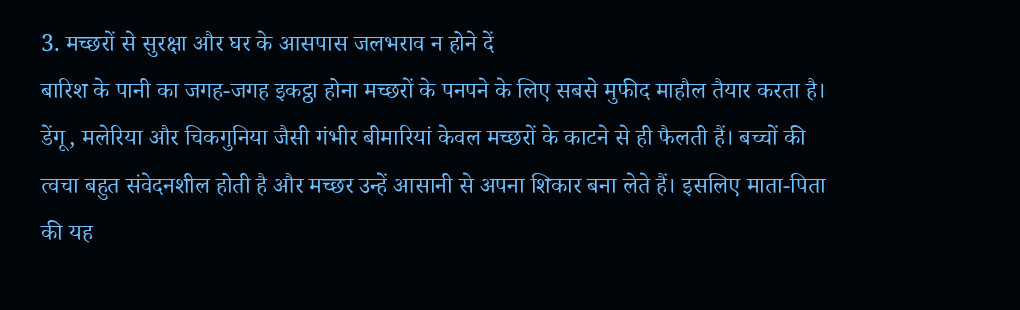3. मच्छरों से सुरक्षा और घर के आसपास जलभराव न होने दें
बारिश के पानी का जगह-जगह इकट्ठा होना मच्छरों के पनपने के लिए सबसे मुफीद माहौल तैयार करता है। डेंगू, मलेरिया और चिकगुनिया जैसी गंभीर बीमारियां केवल मच्छरों के काटने से ही फैलती हैं। बच्चों की त्वचा बहुत संवेदनशील होती है और मच्छर उन्हें आसानी से अपना शिकार बना लेते हैं। इसलिए माता-पिता की यह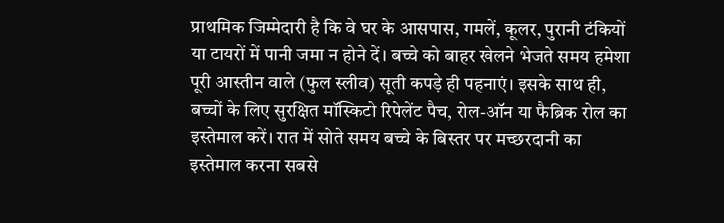प्राथमिक जिम्मेदारी है कि वे घर के आसपास, गमलें, कूलर, पुरानी टंकियों या टायरों में पानी जमा न होने दें। बच्चे को बाहर खेलने भेजते समय हमेशा पूरी आस्तीन वाले (फुल स्लीव) सूती कपड़े ही पहनाएं। इसके साथ ही, बच्चों के लिए सुरक्षित मॉस्किटो रिपेलेंट पैच, रोल-ऑन या फैब्रिक रोल का इस्तेमाल करें। रात में सोते समय बच्चे के बिस्तर पर मच्छरदानी का इस्तेमाल करना सबसे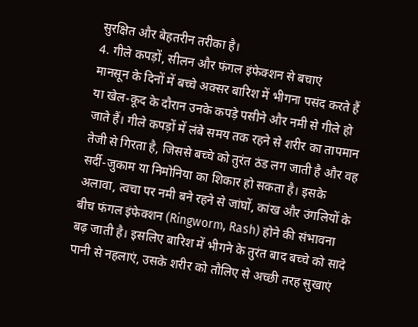सुरक्षित और बेहतरीन तरीका है।
4. गीले कपड़ों, सीलन और फंगल इंफेक्शन से बचाएं
मानसून के दिनों में बच्चे अक्सर बारिश में भीगना पसंद करते हैं या खेल-कूद के दौरान उनके कपड़े पसीने और नमी से गीले हो जाते हैं। गीले कपड़ों में लंबे समय तक रहने से शरीर का तापमान तेजी से गिरता है, जिससे बच्चे को तुरंत ठंड लग जाती है और वह सर्दी-जुकाम या निमोनिया का शिकार हो सकता है। इसके अलावा, त्वचा पर नमी बने रहने से जांघों, कांख और उंगलियों के बीच फंगल इंफेक्शन (Ringworm, Rash) होने की संभावना बढ़ जाती है। इसलिए बारिश में भीगने के तुरंत बाद बच्चे को सादे पानी से नहलाएं, उसके शरीर को तौलिए से अच्छी तरह सुखाएं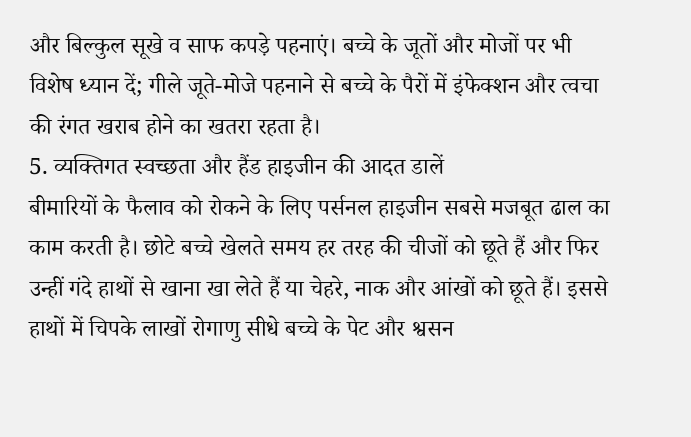और बिल्कुल सूखे व साफ कपड़े पहनाएं। बच्चे के जूतों और मोजों पर भी विशेष ध्यान दें; गीले जूते-मोजे पहनाने से बच्चे के पैरों में इंफेक्शन और त्वचा की रंगत खराब होने का खतरा रहता है।
5. व्यक्तिगत स्वच्छता और हैंड हाइजीन की आदत डालें
बीमारियों के फैलाव को रोकने के लिए पर्सनल हाइजीन सबसे मजबूत ढाल का काम करती है। छोटे बच्चे खेलते समय हर तरह की चीजों को छूते हैं और फिर उन्हीं गंदे हाथों से खाना खा लेते हैं या चेहरे, नाक और आंखों को छूते हैं। इससे हाथों में चिपके लाखों रोगाणु सीधे बच्चे के पेट और श्वसन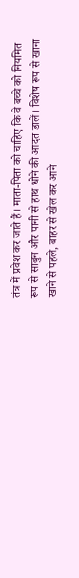तंत्र में प्रवेश कर जाते हैं। माता-पिता को चाहिए कि वे बच्चे को नियमित रूप से साबुन और पानी से हाथ धोने की आदत डालें। विशेष रूप से खाना खाने से पहले, बाहर से खेल कर आने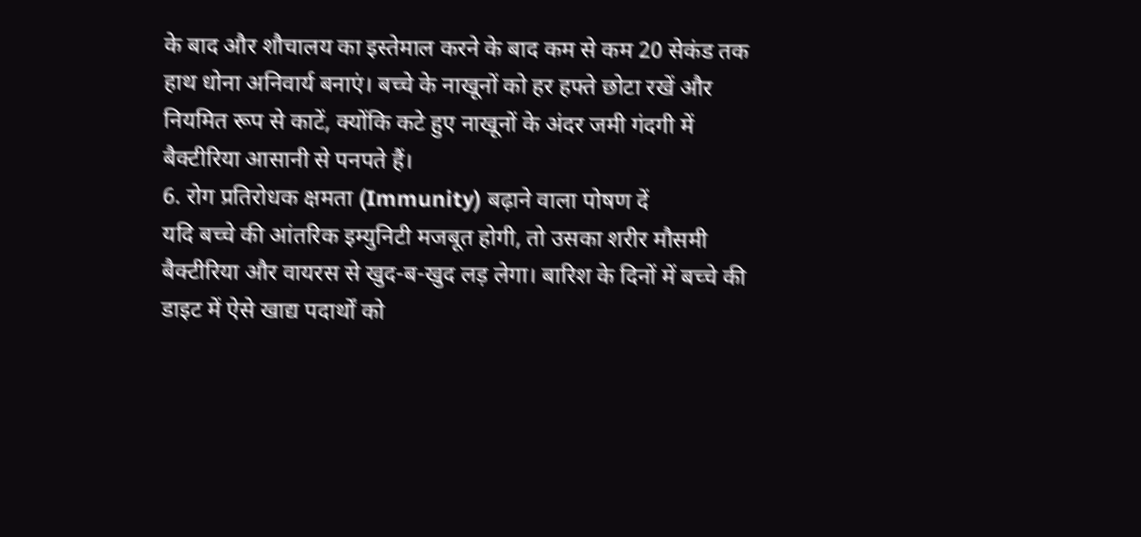के बाद और शौचालय का इस्तेमाल करने के बाद कम से कम 20 सेकंड तक हाथ धोना अनिवार्य बनाएं। बच्चे के नाखूनों को हर हफ्ते छोटा रखें और नियमित रूप से काटें, क्योंकि कटे हुए नाखूनों के अंदर जमी गंदगी में बैक्टीरिया आसानी से पनपते हैं।
6. रोग प्रतिरोधक क्षमता (Immunity) बढ़ाने वाला पोषण दें
यदि बच्चे की आंतरिक इम्युनिटी मजबूत होगी, तो उसका शरीर मौसमी बैक्टीरिया और वायरस से खुद-ब-खुद लड़ लेगा। बारिश के दिनों में बच्चे की डाइट में ऐसे खाद्य पदार्थों को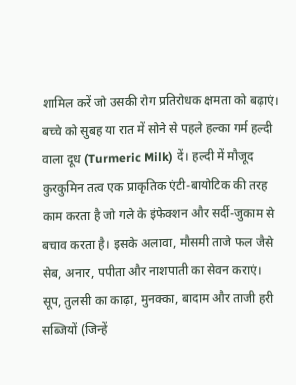शामिल करें जो उसकी रोग प्रतिरोधक क्षमता को बढ़ाएं। बच्चे को सुबह या रात में सोने से पहले हल्का गर्म हल्दी वाला दूध (Turmeric Milk) दें। हल्दी में मौजूद कुरकुमिन तत्व एक प्राकृतिक एंटी-बायोटिक की तरह काम करता है जो गले के इंफेक्शन और सर्दी-जुकाम से बचाव करता है। इसके अलावा, मौसमी ताजे फल जैसे सेब, अनार, पपीता और नाशपाती का सेवन कराएं। सूप, तुलसी का काढ़ा, मुनक्का, बादाम और ताजी हरी सब्जियों (जिन्हें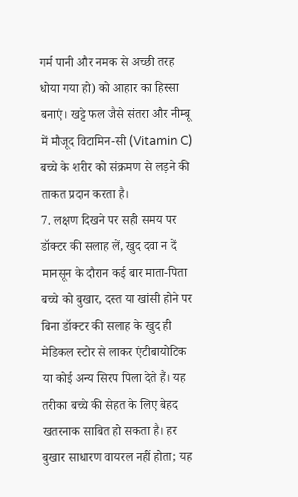गर्म पानी और नमक से अच्छी तरह धोया गया हो) को आहार का हिस्सा बनाएं। खट्टे फल जैसे संतरा और नीम्बू में मौजूद विटामिन-सी (Vitamin C) बच्चे के शरीर को संक्रमण से लड़ने की ताकत प्रदान करता है।
7. लक्षण दिखने पर सही समय पर डॉक्टर की सलाह लें, खुद दवा न दें
मानसून के दौरान कई बार माता-पिता बच्चे को बुखार, दस्त या खांसी होने पर बिना डॉक्टर की सलाह के खुद ही मेडिकल स्टोर से लाकर एंटीबायोटिक या कोई अन्य सिरप पिला देते हैं। यह तरीका बच्चे की सेहत के लिए बेहद खतरनाक साबित हो सकता है। हर बुखार साधारण वायरल नहीं होता; यह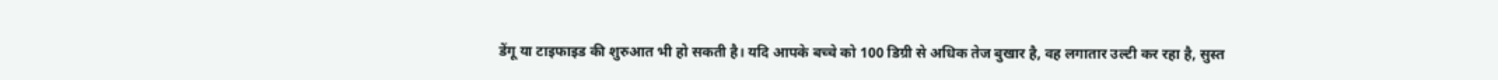डेंगू या टाइफाइड की शुरुआत भी हो सकती है। यदि आपके बच्चे को 100 डिग्री से अधिक तेज बुखार है, वह लगातार उल्टी कर रहा है, सुस्त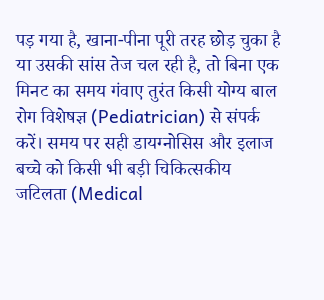पड़ गया है, खाना-पीना पूरी तरह छोड़ चुका है या उसकी सांस तेज चल रही है, तो बिना एक मिनट का समय गंवाए तुरंत किसी योग्य बाल रोग विशेषज्ञ (Pediatrician) से संपर्क करें। समय पर सही डायग्नोसिस और इलाज बच्चे को किसी भी बड़ी चिकित्सकीय जटिलता (Medical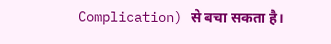Complication) से बचा सकता है।